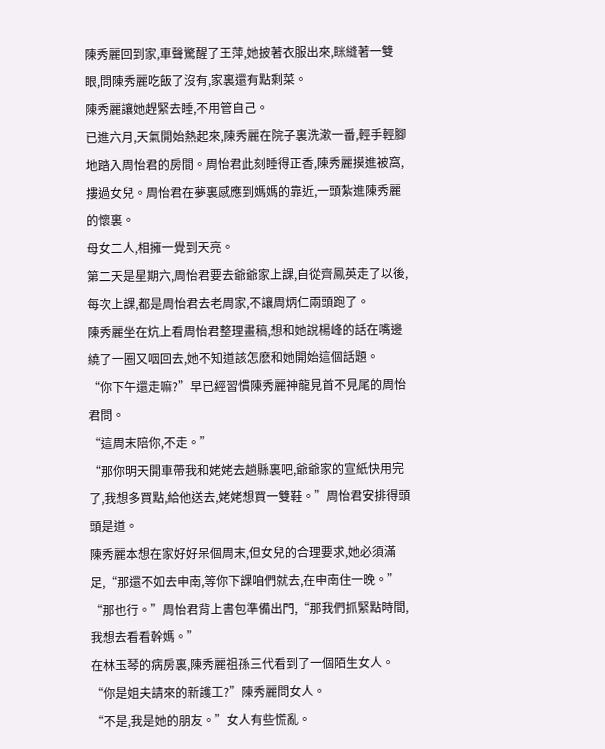陳秀麗回到家,車聲驚醒了王萍,她披著衣服出來,眯縫著一雙眼,問陳秀麗吃飯了沒有,家裏還有點剩菜。
陳秀麗讓她趕緊去睡,不用管自己。
已進六月,天氣開始熱起來,陳秀麗在院子裏洗漱一番,輕手輕腳地踏入周怡君的房間。周怡君此刻睡得正香,陳秀麗摸進被窩,摟過女兒。周怡君在夢裏感應到媽媽的靠近,一頭紮進陳秀麗的懷裏。
母女二人,相擁一覺到天亮。
第二天是星期六,周怡君要去爺爺家上課,自從齊鳳英走了以後,每次上課,都是周怡君去老周家,不讓周炳仁兩頭跑了。
陳秀麗坐在炕上看周怡君整理畫稿,想和她說楊峰的話在嘴邊繞了一圈又咽回去,她不知道該怎麽和她開始這個話題。
“你下午還走嘛?”早已經習慣陳秀麗神龍見首不見尾的周怡君問。
“這周末陪你,不走。”
“那你明天開車帶我和姥姥去趟縣裏吧,爺爺家的宣紙快用完了,我想多買點,給他送去,姥姥想買一雙鞋。”周怡君安排得頭頭是道。
陳秀麗本想在家好好呆個周末,但女兒的合理要求,她必須滿足,“那還不如去申南,等你下課咱們就去,在申南住一晚。”
“那也行。”周怡君背上書包準備出門,“那我們抓緊點時間,我想去看看幹媽。”
在林玉琴的病房裏,陳秀麗祖孫三代看到了一個陌生女人。
“你是姐夫請來的新護工?”陳秀麗問女人。
“不是,我是她的朋友。”女人有些慌亂。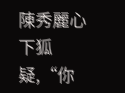陳秀麗心下狐疑,“你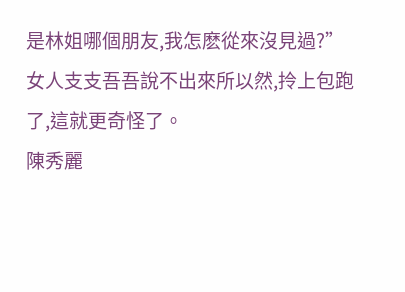是林姐哪個朋友,我怎麽從來沒見過?”
女人支支吾吾說不出來所以然,拎上包跑了,這就更奇怪了。
陳秀麗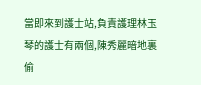當即來到護士站,負責護理林玉琴的護士有兩個,陳秀麗暗地裏偷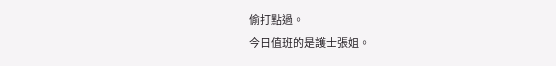偷打點過。
今日值班的是護士張姐。